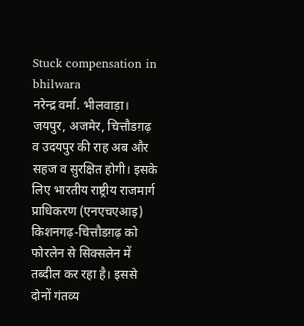Stuck compensation in bhilwara
नरेन्द्र वर्मा. भीलवाड़ा।
जयपुर, अजमेर, चित्तौडग़ढ़ व उदयपुर की राह अब और सहज व सुरक्षित होगी। इसके लिए भारतीय राष्ट्रीय राजमार्ग प्राधिकरण (एनएचएआइ) किशनगढ़-चित्तौडग़ढ़ को फोरलेन से सिक्सलेन में तब्दील कर रहा है। इससे दोनों गंतव्य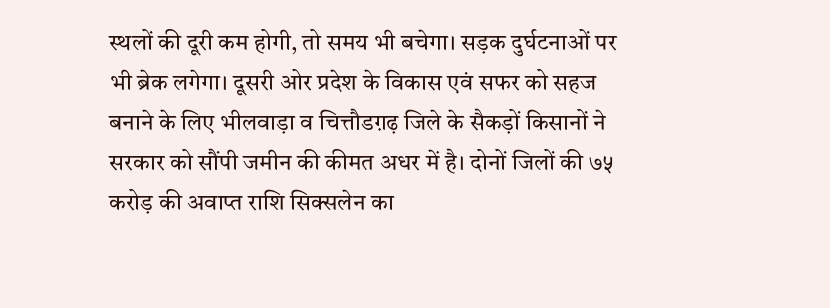स्थलों की दूरी कम होगी, तो समय भी बचेगा। सड़क दुर्घटनाओं पर भी ब्रेक लगेगा। दूसरी ओर प्रदेश के विकास एवं सफर को सहज बनाने के लिए भीलवाड़ा व चित्तौडग़ढ़ जिले के सैकड़ों किसानों ने सरकार को सौंपी जमीन की कीमत अधर में है। दोनों जिलों की ७५ करोड़ की अवाप्त राशि सिक्सलेन का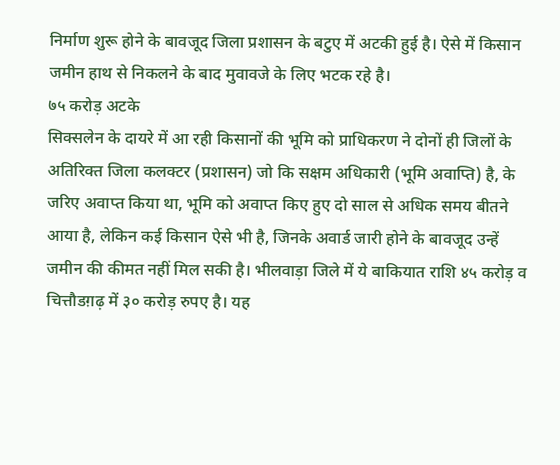निर्माण शुरू होने के बावजूद जिला प्रशासन के बटुए में अटकी हुई है। ऐसे में किसान जमीन हाथ से निकलने के बाद मुवावजे के लिए भटक रहे है।
७५ करोड़ अटके
सिक्सलेन के दायरे में आ रही किसानों की भूमि को प्राधिकरण ने दोनों ही जिलों के अतिरिक्त जिला कलक्टर (प्रशासन) जो कि सक्षम अधिकारी (भूमि अवाप्ति) है, के जरिए अवाप्त किया था, भूमि को अवाप्त किए हुए दो साल से अधिक समय बीतने आया है, लेकिन कई किसान ऐसे भी है, जिनके अवार्ड जारी होने के बावजूद उन्हें जमीन की कीमत नहीं मिल सकी है। भीलवाड़ा जिले में ये बाकियात राशि ४५ करोड़ व चित्तौडग़ढ़ में ३० करोड़ रुपए है। यह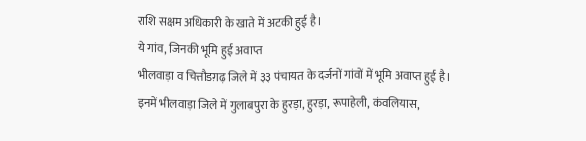राशि सक्षम अधिकारी के खाते में अटकी हुई है।
ये गांव, जिनकी भूमि हुई अवाप्त
भीलवाड़ा व चित्तौडग़ढ़ जिले में ३३ पंचायत के दर्जनों गांवों में भूमि अवाप्त हुई है। इनमें भीलवाड़ा जिले में गुलाबपुरा के हुरड़ा, हुरड़ा, रूपाहेली, कंवलियास,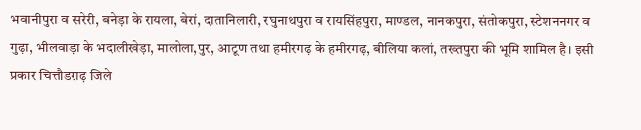भवानीपुरा व सरेरी, बनेड़ा के रायला, बेरां, दातानिलारी, रघुनाथपुरा व रायसिंहपुरा, माण्डल, नानकपुरा, संतोकपुरा, स्टेशननगर व गुढ़ा, भीलवाड़ा के भदालीखेड़ा, मालोला,पुर, आटूण तथा हमीरगढ़ के हमीरगढ़, बीलिया कलां, तख्तपुरा की भूमि शामिल है। इसी प्रकार चित्तौडग़ढ़ जिले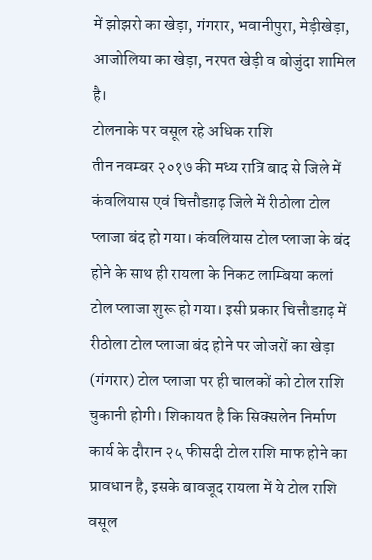में झोझरो का खेड़ा, गंगरार, भवानीपुरा, मेड़ीखेड़ा, आजोलिया का खेड़ा, नरपत खेड़ी व बोजुंदा शामिल है।
टोलनाके पर वसूल रहे अधिक राशि
तीन नवम्बर २०१७ की मध्य रात्रि बाद से जिले में कंवलियास एवं चित्तौडग़ढ़ जिले में रीठोला टोल प्लाजा बंद हो गया। कंवलियास टोल प्लाजा के बंद होने के साथ ही रायला के निकट लाम्बिया कलां टोल प्लाजा शुरू हो गया। इसी प्रकार चित्तौडग़ढ़ में रीठोला टोल प्लाजा बंद होने पर जोजरों का खेड़ा (गंगरार) टोल प्लाजा पर ही चालकों को टोल राशि चुकानी होगी। शिकायत है कि सिक्सलेन निर्माण कार्य के दौरान २५ फीसदी टोल राशि माफ होने का प्रावधान है, इसके बावजूद रायला में ये टोल राशि वसूल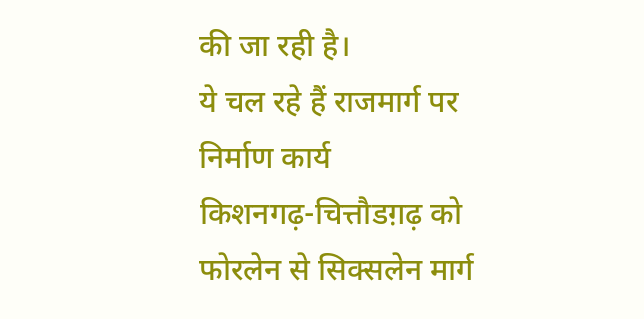की जा रही है।
ये चल रहे हैं राजमार्ग पर निर्माण कार्य
किशनगढ़-चित्तौडग़ढ़ को फोरलेन से सिक्सलेन मार्ग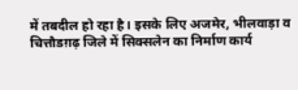में तबदील हो रहा है। इसके लिए अजमेर, भीलवाड़ा व चित्तौडग़ढ़ जिले में सिक्सलेन का निर्माण कार्य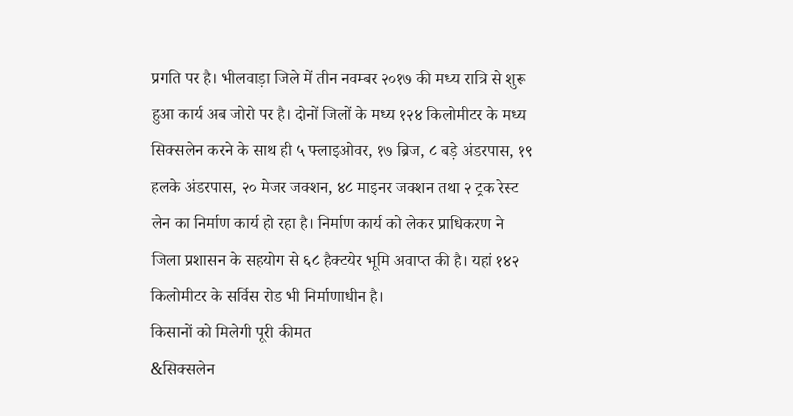प्रगति पर है। भीलवाड़ा जिले में तीन नवम्बर २०१७ की मध्य रात्रि से शुरू हुआ कार्य अब जोरो पर है। दोनों जिलों के मध्य १२४ किलोमीटर के मध्य सिक्सलेन करने के साथ ही ५ फ्लाइओवर, १७ ब्रिज, ८ बड़े अंडरपास, १९ हलके अंडरपास, २० मेजर जक्शन, ४८ माइनर जक्शन तथा २ ट्रक रेस्ट लेन का निर्माण कार्य हो रहा है। निर्माण कार्य को लेकर प्राधिकरण ने जिला प्रशासन के सहयोग से ६८ हैक्टयेर भूमि अवाप्त की है। यहां १४२ किलोमीटर के सर्विस रोड भी निर्माणाधीन है।
किसानों को मिलेगी पूरी कीमत
&सिक्सलेन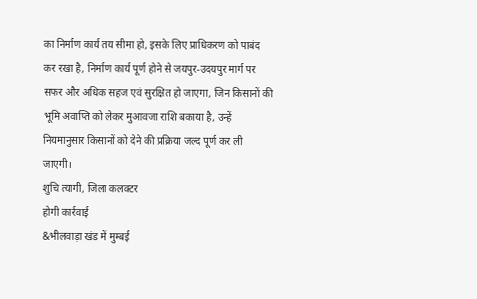का निर्माण कार्य तय सीमा हो, इसके लिए प्राधिकरण को पाबंद कर रखा है, निर्माण कार्य पूर्ण होने से जयपुर-उदयपुर मार्ग पर सफर और अधिक सहज एवं सुरक्षित हो जाएगा, जिन किसानों की भूमि अवाप्ति को लेकर मुआवजा राशि बकाया है, उन्हें नियमानुसार किसानों को देने की प्रक्रिया जल्द पूर्ण कर ली जाएगी।
शुचि त्यागी, जिला कलक्टर
होगी कार्रवाई
&भीलवाड़ा खंड में मुम्बई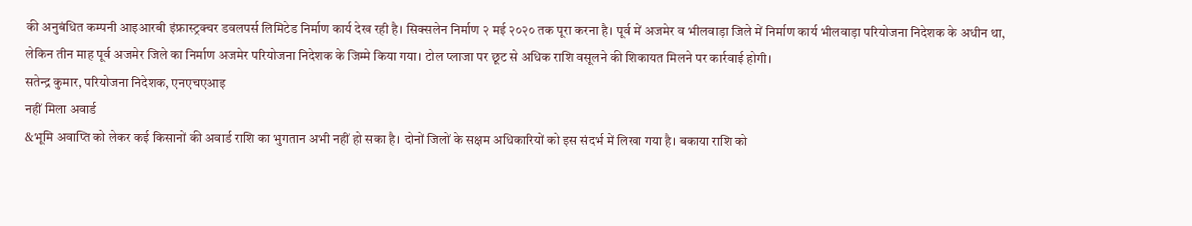की अनुबंधित कम्पनी आइआरबी इंफ्रास्ट्रक्चर डवलपर्स लिमिटेड निर्माण कार्य देख रही है। सिक्सलेन निर्माण २ मई २०२० तक पूरा करना है। पूर्व में अजमेर व भीलवाड़ा जिले में निर्माण कार्य भीलवाड़ा परियोजना निदेशक के अधीन था, लेकिन तीन माह पूर्व अजमेर जिले का निर्माण अजमेर परियोजना निदेशक के जिम्मे किया गया। टोल प्लाजा पर छूट से अधिक राशि वसूलने की शिकायत मिलने पर कार्रवाई होगी।
सतेन्द्र कुमार, परियोजना निदेशक, एनएचएआइ
नहीं मिला अवार्ड
&भूमि अवाप्ति को लेकर कई किसानों की अवार्ड राशि का भुगतान अभी नहीं हो सका है। दोनों जिलों के सक्षम अधिकारियों को इस संदर्भ में लिखा गया है। बकाया राशि को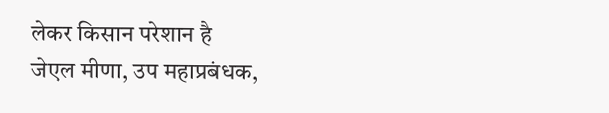लेकर किसान परेशान है
जेएल मीणा, उप महाप्रबंधक,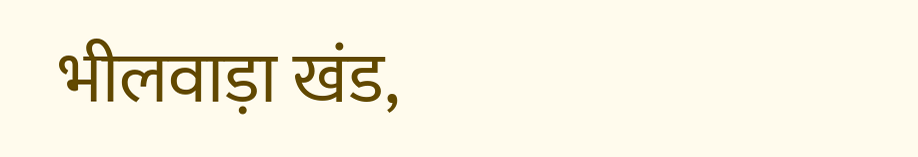भीलवाड़ा खंड,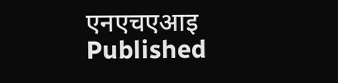एनएचएआइ
Published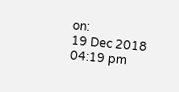on:
19 Dec 2018 04:19 pm